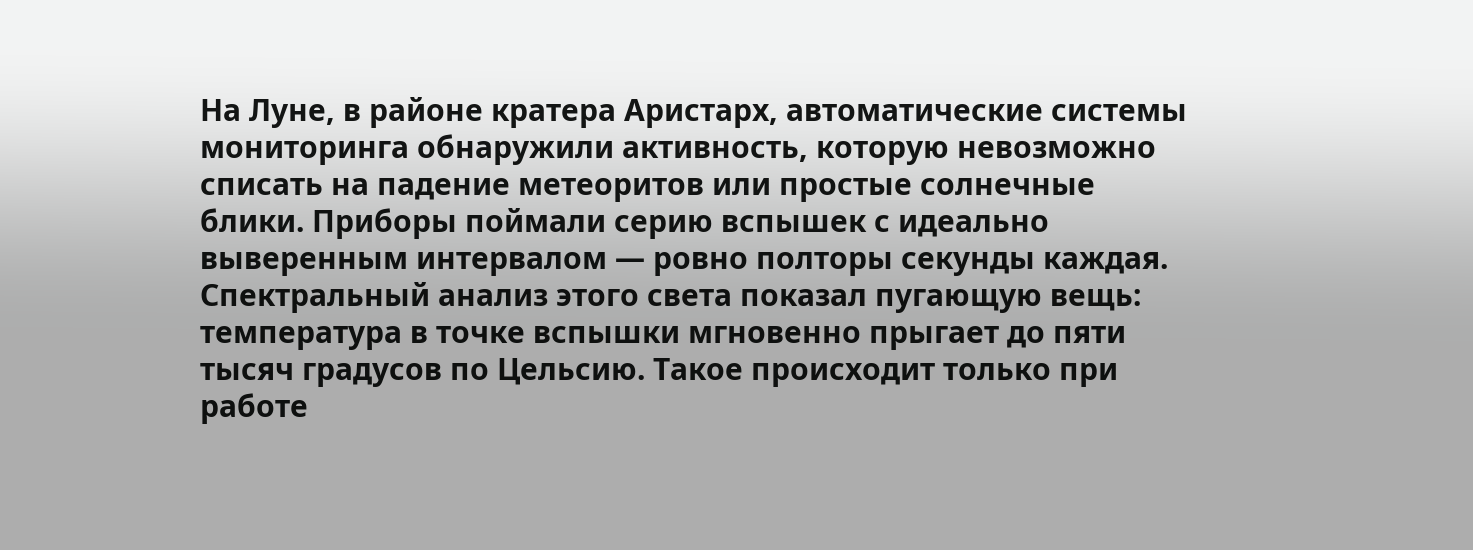На Луне, в районе кратера Аристарх, автоматические системы мониторинга обнаружили активность, которую невозможно списать на падение метеоритов или простые солнечные блики. Приборы поймали серию вспышек с идеально выверенным интервалом — ровно полторы секунды каждая.
Спектральный анализ этого света показал пугающую вещь: температура в точке вспышки мгновенно прыгает до пяти тысяч градусов по Цельсию. Такое происходит только при работе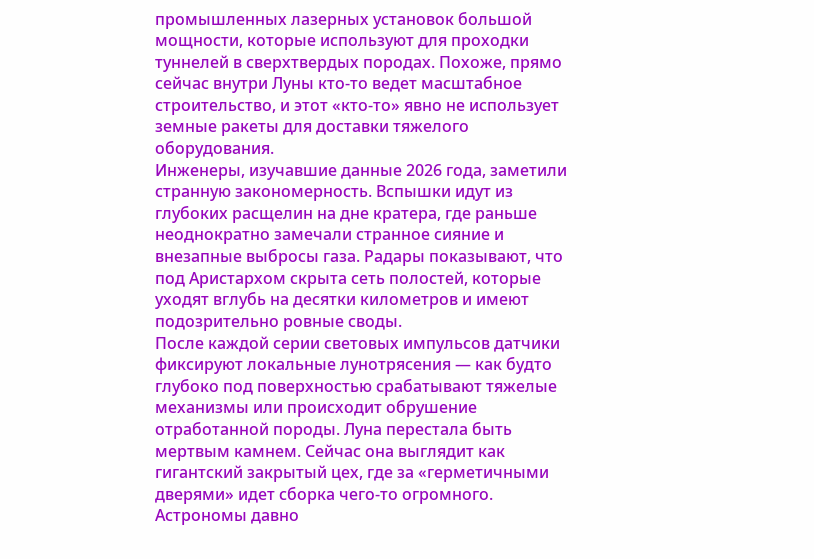промышленных лазерных установок большой мощности, которые используют для проходки туннелей в сверхтвердых породах. Похоже, прямо сейчас внутри Луны кто-то ведет масштабное строительство, и этот «кто-то» явно не использует земные ракеты для доставки тяжелого оборудования.
Инженеры, изучавшие данные 2026 года, заметили странную закономерность. Вспышки идут из глубоких расщелин на дне кратера, где раньше неоднократно замечали странное сияние и внезапные выбросы газа. Радары показывают, что под Аристархом скрыта сеть полостей, которые уходят вглубь на десятки километров и имеют подозрительно ровные своды.
После каждой серии световых импульсов датчики фиксируют локальные лунотрясения — как будто глубоко под поверхностью срабатывают тяжелые механизмы или происходит обрушение отработанной породы. Луна перестала быть мертвым камнем. Сейчас она выглядит как гигантский закрытый цех, где за «герметичными дверями» идет сборка чего-то огромного.
Астрономы давно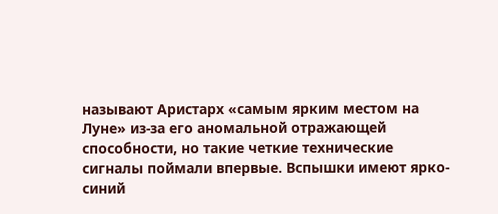называют Аристарх «самым ярким местом на Луне» из-за его аномальной отражающей способности, но такие четкие технические сигналы поймали впервые. Вспышки имеют ярко-синий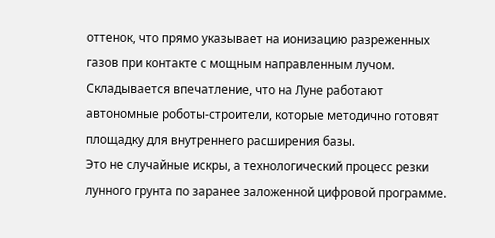оттенок, что прямо указывает на ионизацию разреженных газов при контакте с мощным направленным лучом. Складывается впечатление, что на Луне работают автономные роботы-строители, которые методично готовят площадку для внутреннего расширения базы.
Это не случайные искры, а технологический процесс резки лунного грунта по заранее заложенной цифровой программе.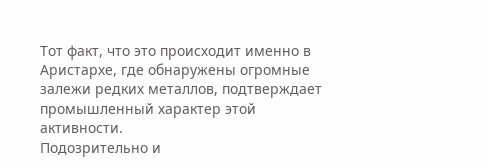Тот факт, что это происходит именно в Аристархе, где обнаружены огромные залежи редких металлов, подтверждает промышленный характер этой активности.
Подозрительно и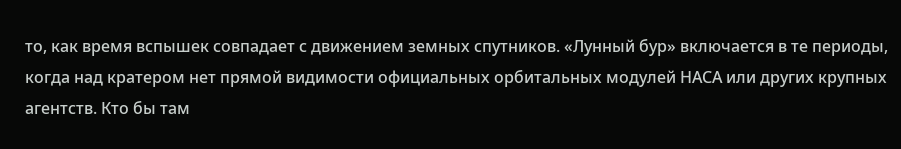то, как время вспышек совпадает с движением земных спутников. «Лунный бур» включается в те периоды, когда над кратером нет прямой видимости официальных орбитальных модулей НАСА или других крупных агентств. Кто бы там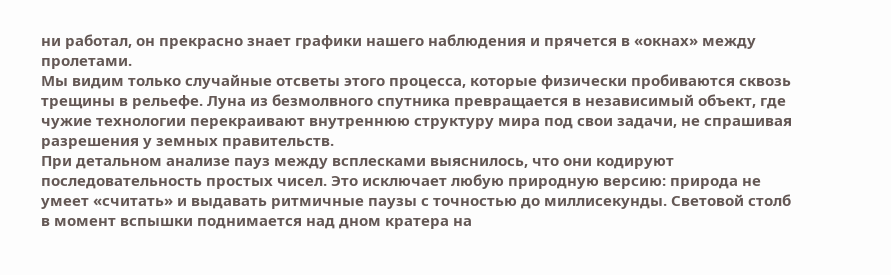ни работал, он прекрасно знает графики нашего наблюдения и прячется в «окнах» между пролетами.
Мы видим только случайные отсветы этого процесса, которые физически пробиваются сквозь трещины в рельефе. Луна из безмолвного спутника превращается в независимый объект, где чужие технологии перекраивают внутреннюю структуру мира под свои задачи, не спрашивая разрешения у земных правительств.
При детальном анализе пауз между всплесками выяснилось, что они кодируют последовательность простых чисел. Это исключает любую природную версию: природа не умеет «считать» и выдавать ритмичные паузы с точностью до миллисекунды. Световой столб в момент вспышки поднимается над дном кратера на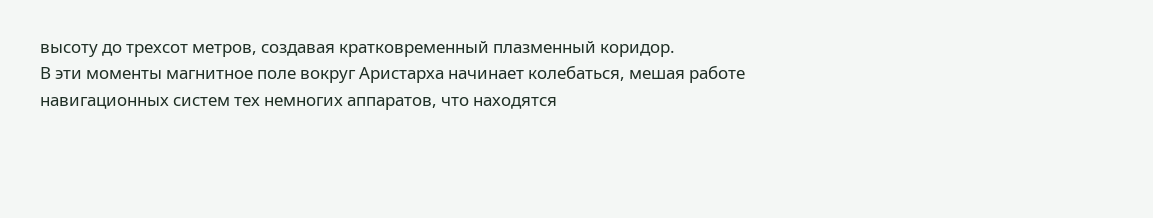высоту до трехсот метров, создавая кратковременный плазменный коридор.
В эти моменты магнитное поле вокруг Аристарха начинает колебаться, мешая работе навигационных систем тех немногих аппаратов, что находятся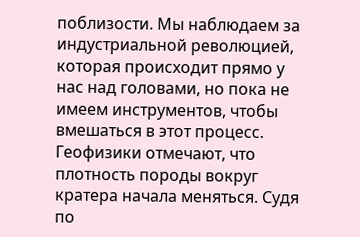поблизости. Мы наблюдаем за индустриальной революцией, которая происходит прямо у нас над головами, но пока не имеем инструментов, чтобы вмешаться в этот процесс.
Геофизики отмечают, что плотность породы вокруг кратера начала меняться. Судя по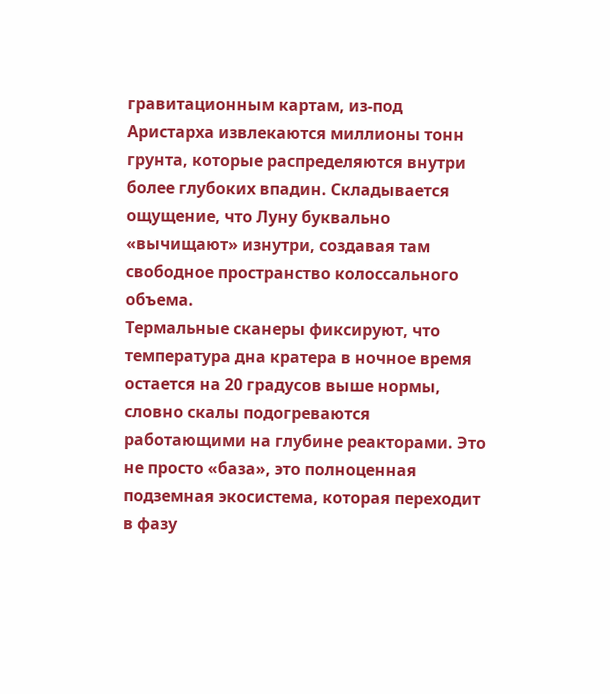гравитационным картам, из-под Аристарха извлекаются миллионы тонн грунта, которые распределяются внутри более глубоких впадин. Складывается ощущение, что Луну буквально «вычищают» изнутри, создавая там свободное пространство колоссального объема.
Термальные сканеры фиксируют, что температура дна кратера в ночное время остается на 20 градусов выше нормы, словно скалы подогреваются работающими на глубине реакторами. Это не просто «база», это полноценная подземная экосистема, которая переходит в фазу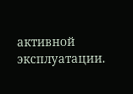активной эксплуатации.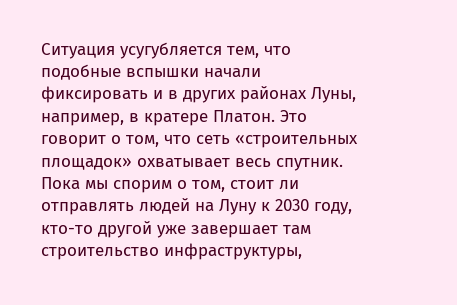Ситуация усугубляется тем, что подобные вспышки начали фиксировать и в других районах Луны, например, в кратере Платон. Это говорит о том, что сеть «строительных площадок» охватывает весь спутник. Пока мы спорим о том, стоит ли отправлять людей на Луну к 2030 году, кто-то другой уже завершает там строительство инфраструктуры,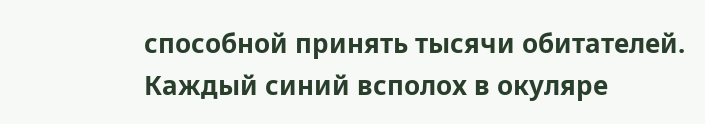способной принять тысячи обитателей.
Каждый синий всполох в окуляре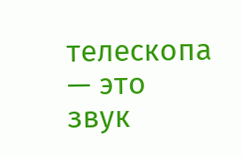телескопа — это звук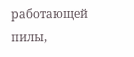работающей пилы,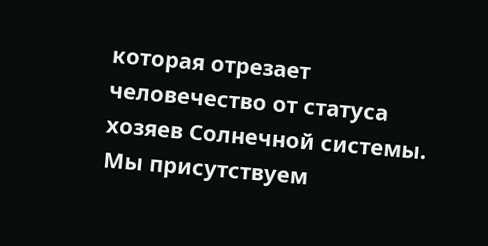которая отрезает человечество от статуса хозяев Солнечной системы. Мы присутствуем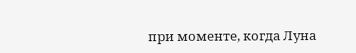при моменте, когда Луна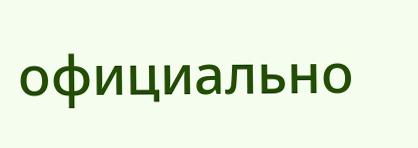официально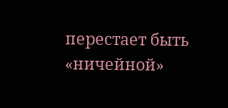перестает быть «ничейной»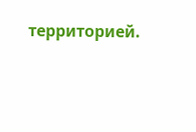территорией.